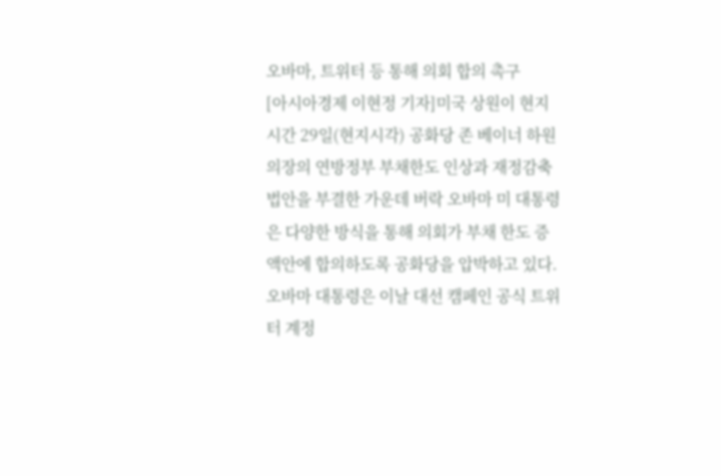오바마, 트위터 등 통해 의회 합의 촉구
[아시아경제 이현정 기자]미국 상원이 현지시간 29일(현지시각) 공화당 존 베이너 하원의장의 연방정부 부채한도 인상과 재정감축 법안을 부결한 가운데 버락 오바마 미 대통령은 다양한 방식을 통해 의회가 부채 한도 증액안에 합의하도록 공화당을 압박하고 있다.
오바마 대통령은 이날 대선 캠페인 공식 트위터 계정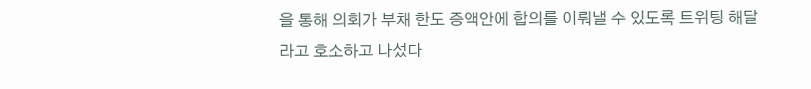을 통해 의회가 부채 한도 증액안에 합의를 이뤄낼 수 있도록 트위팅 해달라고 호소하고 나섰다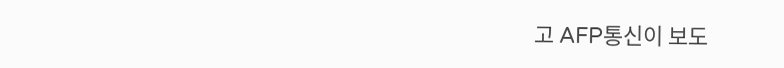고 AFP통신이 보도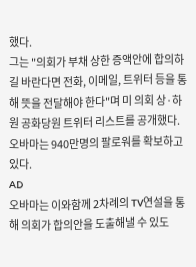했다.
그는 "의회가 부채 상한 증액안에 합의하길 바란다면 전화, 이메일, 트위터 등을 통해 뜻을 전달해야 한다"며 미 의회 상·하원 공화당원 트위터 리스트를 공개했다.
오바마는 940만명의 팔로워를 확보하고 있다.
AD
오바마는 이와함께 2차례의 TV연설을 통해 의회가 합의안을 도출해낼 수 있도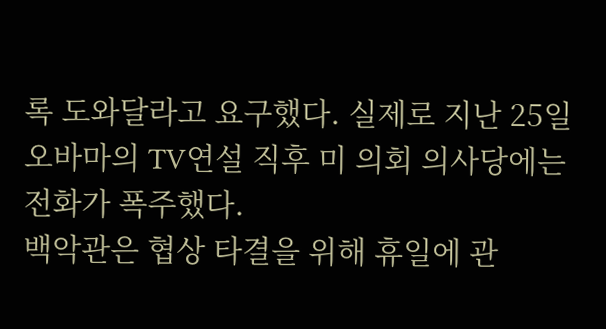록 도와달라고 요구했다. 실제로 지난 25일 오바마의 TV연설 직후 미 의회 의사당에는 전화가 폭주했다.
백악관은 협상 타결을 위해 휴일에 관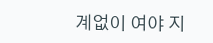계없이 여야 지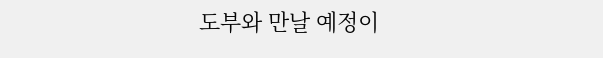도부와 만날 예정이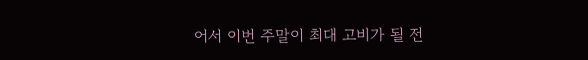어서 이번 주말이 최대 고비가 될 전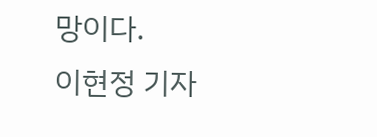망이다.
이현정 기자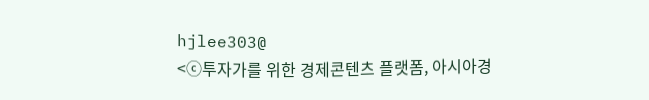hjlee303@
<ⓒ투자가를 위한 경제콘텐츠 플랫폼, 아시아경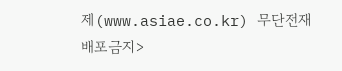제(www.asiae.co.kr) 무단전재 배포금지>